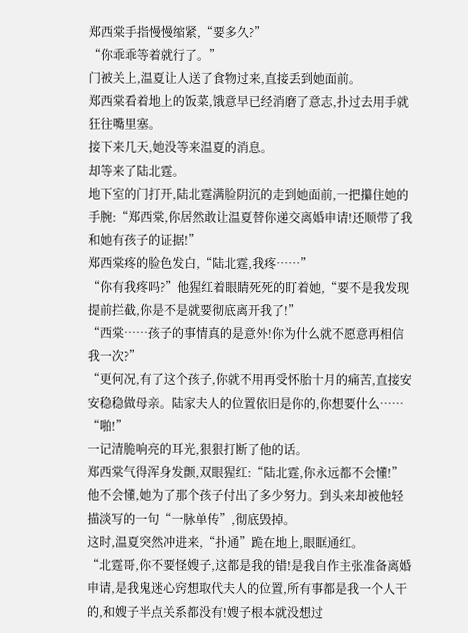郑西棠手指慢慢缩紧,“要多久?”
“你乖乖等着就行了。”
门被关上,温夏让人送了食物过来,直接丢到她面前。
郑西棠看着地上的饭菜,饿意早已经消磨了意志,扑过去用手就狂往嘴里塞。
接下来几天,她没等来温夏的消息。
却等来了陆北霆。
地下室的门打开,陆北霆满脸阴沉的走到她面前,一把攥住她的手腕:“郑西棠,你居然敢让温夏替你递交离婚申请!还顺带了我和她有孩子的证据!”
郑西棠疼的脸色发白,“陆北霆,我疼……”
“你有我疼吗?”他猩红着眼睛死死的盯着她,“要不是我发现提前拦截,你是不是就要彻底离开我了!”
“西棠……孩子的事情真的是意外!你为什么就不愿意再相信我一次?”
“更何况,有了这个孩子,你就不用再受怀胎十月的痛苦,直接安安稳稳做母亲。陆家夫人的位置依旧是你的,你想要什么……
“啪!”
一记清脆响亮的耳光,狠狠打断了他的话。
郑西棠气得浑身发颤,双眼猩红:“陆北霆,你永远都不会懂!”
他不会懂,她为了那个孩子付出了多少努力。到头来却被他轻描淡写的一句“一脉单传”,彻底毁掉。
这时,温夏突然冲进来,“扑通”跪在地上,眼眶通红。
“北霆哥,你不要怪嫂子,这都是我的错!是我自作主张准备离婚申请,是我鬼迷心窍想取代夫人的位置,所有事都是我一个人干的,和嫂子半点关系都没有!嫂子根本就没想过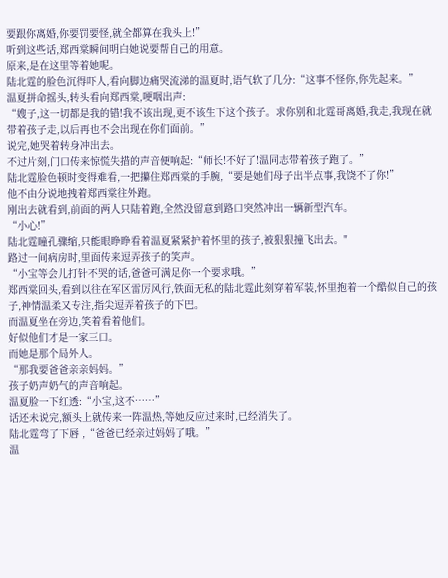要跟你离婚,你要罚要怪,就全都算在我头上!”
听到这些话,郑西棠瞬间明白她说要帮自己的用意。
原来,是在这里等着她呢。
陆北霆的脸色沉得吓人,看向脚边痛哭流涕的温夏时,语气软了几分:“这事不怪你,你先起来。”
温夏拼命摇头,转头看向郑西棠,哽咽出声:
“嫂子,这一切都是我的错!我不该出现,更不该生下这个孩子。求你别和北霆哥离婚,我走,我现在就带着孩子走,以后再也不会出现在你们面前。”
说完,她哭着转身冲出去。
不过片刻,门口传来惊慌失措的声音便响起:“师长!不好了!温同志带着孩子跑了。”
陆北霆脸色顿时变得难看,一把攥住郑西棠的手腕,“要是她们母子出半点事,我饶不了你!”
他不由分说地拽着郑西棠往外跑。
刚出去就看到,前面的两人只陆着跑,全然没留意到路口突然冲出一辆新型汽车。
“小心!”
陆北霆瞳孔骤缩,只能眼睁睁看着温夏紧紧护着怀里的孩子,被狠狠撞飞出去。"
路过一间病房时,里面传来逗弄孩子的笑声。
“小宝等会儿打针不哭的话,爸爸可满足你一个要求哦。”
郑西棠回头,看到以往在军区雷厉风行,铁面无私的陆北霆此刻穿着军装,怀里抱着一个酷似自己的孩子,神情温柔又专注,指尖逗弄着孩子的下巴。
而温夏坐在旁边,笑着看着他们。
好似他们才是一家三口。
而她是那个局外人。
“那我要爸爸亲亲妈妈。”
孩子奶声奶气的声音响起。
温夏脸一下红透:“小宝,这不……”
话还未说完,额头上就传来一阵温热,等她反应过来时,已经消失了。
陆北霆弯了下唇 ,“爸爸已经亲过妈妈了哦。”
温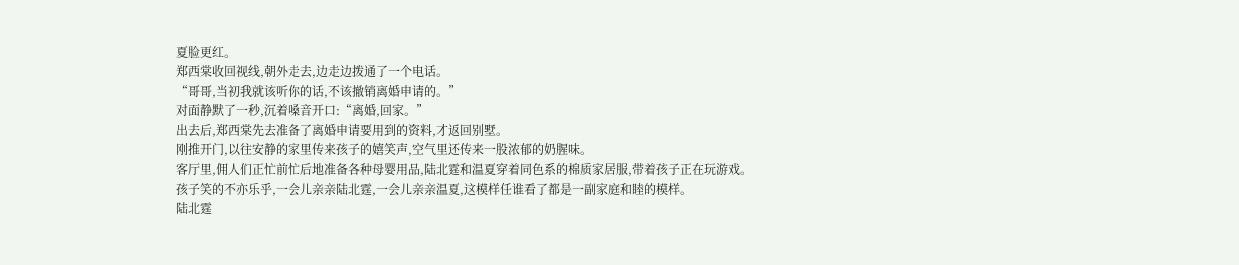夏脸更红。
郑西棠收回视线,朝外走去,边走边拨通了一个电话。
“哥哥,当初我就该听你的话,不该撤销离婚申请的。”
对面静默了一秒,沉着嗓音开口:“离婚,回家。”
出去后,郑西棠先去准备了离婚申请要用到的资料,才返回别墅。
刚推开门,以往安静的家里传来孩子的嬉笑声,空气里还传来一股浓郁的奶腥味。
客厅里,佣人们正忙前忙后地准备各种母婴用品,陆北霆和温夏穿着同色系的棉质家居服,带着孩子正在玩游戏。
孩子笑的不亦乐乎,一会儿亲亲陆北霆,一会儿亲亲温夏,这模样任谁看了都是一副家庭和睦的模样。
陆北霆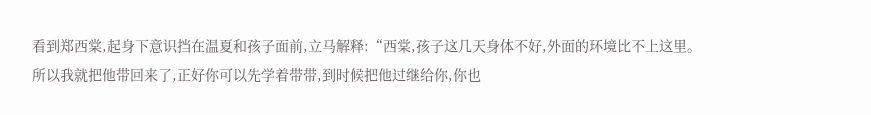看到郑西棠,起身下意识挡在温夏和孩子面前,立马解释:“西棠,孩子这几天身体不好,外面的环境比不上这里。所以我就把他带回来了,正好你可以先学着带带,到时候把他过继给你,你也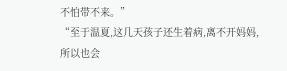不怕带不来。”
“至于温夏,这几天孩子还生着病,离不开妈妈,所以也会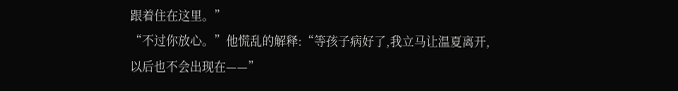跟着住在这里。”
“不过你放心。”他慌乱的解释:“等孩子病好了,我立马让温夏离开,以后也不会出现在——”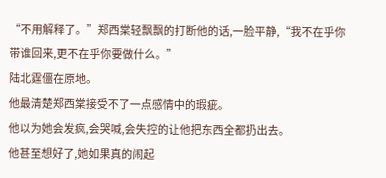“不用解释了。”郑西棠轻飘飘的打断他的话,一脸平静,“我不在乎你带谁回来,更不在乎你要做什么。”
陆北霆僵在原地。
他最清楚郑西棠接受不了一点感情中的瑕疵。
他以为她会发疯,会哭喊,会失控的让他把东西全都扔出去。
他甚至想好了,她如果真的闹起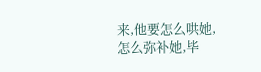来,他要怎么哄她,怎么弥补她,毕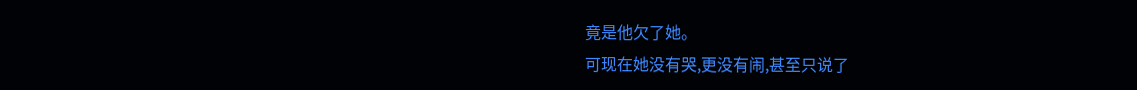竟是他欠了她。
可现在她没有哭,更没有闹,甚至只说了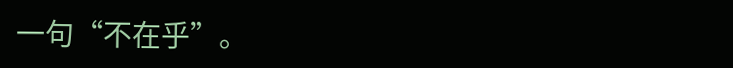一句“不在乎”。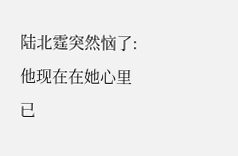陆北霆突然恼了:他现在在她心里已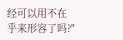经可以用不在乎来形容了吗?"